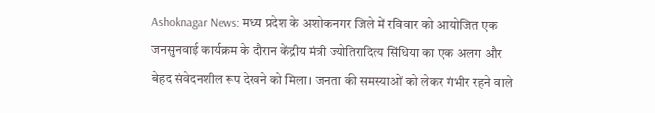Ashoknagar News: मध्य प्रदेश के अशोकनगर जिले में रविवार को आयोजित एक जनसुनवाई कार्यक्रम के दौरान केंद्रीय मंत्री ज्योतिरादित्य सिंधिया का एक अलग और बेहद संवेदनशील रूप देखने को मिला। जनता की समस्याओं को लेकर गंभीर रहने वाले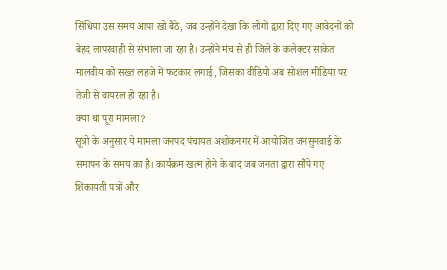सिंधिया उस समय आपा खो बैठे, जब उन्होंने देखा कि लोगों द्वारा दिए गए आवेदनों को बेहद लापरवाही से संभाला जा रहा है। उन्होंने मंच से ही जिले के कलेक्टर साकेत मालवीय को सख्त लहजे में फटकार लगाई, जिसका वीडियो अब सोशल मीडिया पर तेजी से वायरल हो रहा है।
क्या था पूरा मामला?
सूत्रो के अनुसार ये मामला जनपद पंचायत अशोकनगर में आयोजित जनसुनवाई के समापन के समय का है। कार्यक्रम खत्म होने के बाद जब जनता द्वारा सौंपे गए शिकायती पत्रों और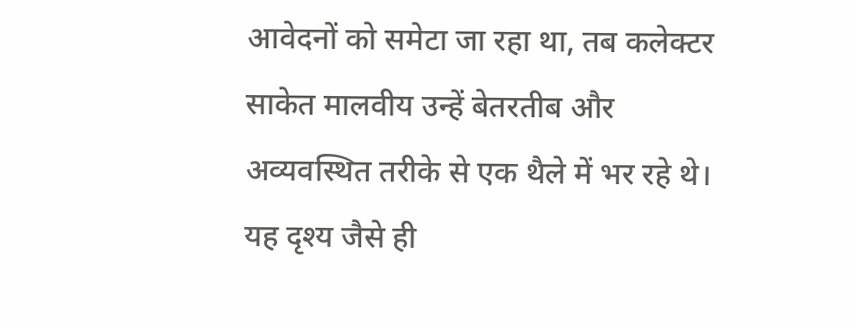आवेदनों को समेटा जा रहा था, तब कलेक्टर साकेत मालवीय उन्हें बेतरतीब और अव्यवस्थित तरीके से एक थैले में भर रहे थे। यह दृश्य जैसे ही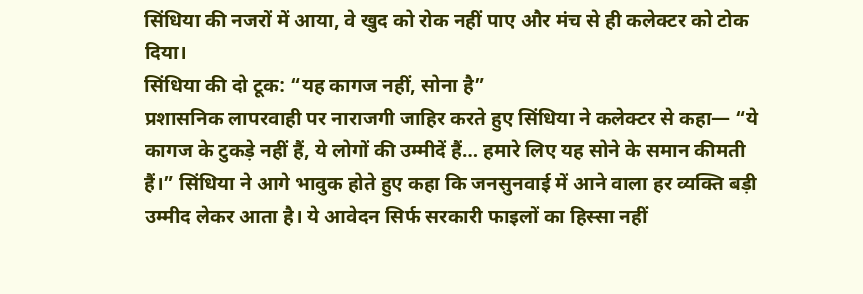सिंधिया की नजरों में आया, वे खुद को रोक नहीं पाए और मंच से ही कलेक्टर को टोक दिया।
सिंधिया की दो टूक: “यह कागज नहीं, सोना है”
प्रशासनिक लापरवाही पर नाराजगी जाहिर करते हुए सिंधिया ने कलेक्टर से कहा— “ये कागज के टुकड़े नहीं हैं, ये लोगों की उम्मीदें हैं… हमारे लिए यह सोने के समान कीमती हैं।” सिंधिया ने आगे भावुक होते हुए कहा कि जनसुनवाई में आने वाला हर व्यक्ति बड़ी उम्मीद लेकर आता है। ये आवेदन सिर्फ सरकारी फाइलों का हिस्सा नहीं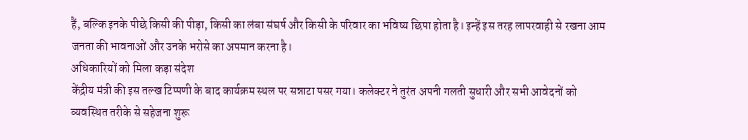हैं, बल्कि इनके पीछे किसी की पीड़ा, किसी का लंबा संघर्ष और किसी के परिवार का भविष्य छिपा होता है। इन्हें इस तरह लापरवाही से रखना आम जनता की भावनाओं और उनके भरोसे का अपमान करना है।
अधिकारियों को मिला कड़ा संदेश
केंद्रीय मंत्री की इस तल्ख टिप्पणी के बाद कार्यक्रम स्थल पर सन्नाटा पसर गया। कलेक्टर ने तुरंत अपनी गलती सुधारी और सभी आवेदनों को व्यवस्थित तरीके से सहेजना शुरू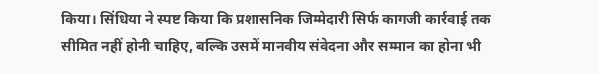किया। सिंधिया ने स्पष्ट किया कि प्रशासनिक जिम्मेदारी सिर्फ कागजी कार्रवाई तक सीमित नहीं होनी चाहिए, बल्कि उसमें मानवीय संवेदना और सम्मान का होना भी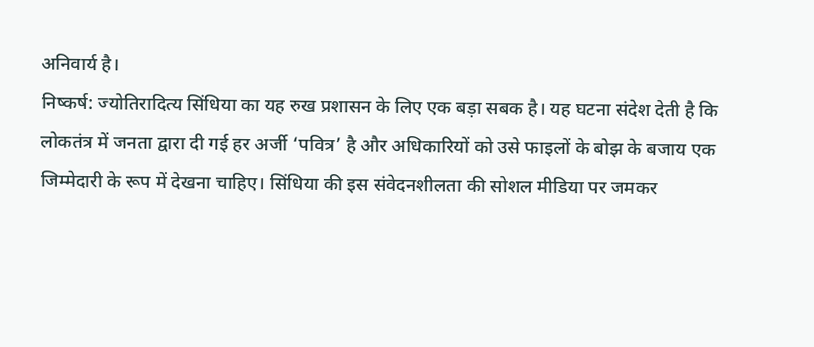अनिवार्य है।
निष्कर्ष: ज्योतिरादित्य सिंधिया का यह रुख प्रशासन के लिए एक बड़ा सबक है। यह घटना संदेश देती है कि लोकतंत्र में जनता द्वारा दी गई हर अर्जी ‘पवित्र’ है और अधिकारियों को उसे फाइलों के बोझ के बजाय एक जिम्मेदारी के रूप में देखना चाहिए। सिंधिया की इस संवेदनशीलता की सोशल मीडिया पर जमकर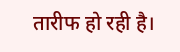तारीफ हो रही है।